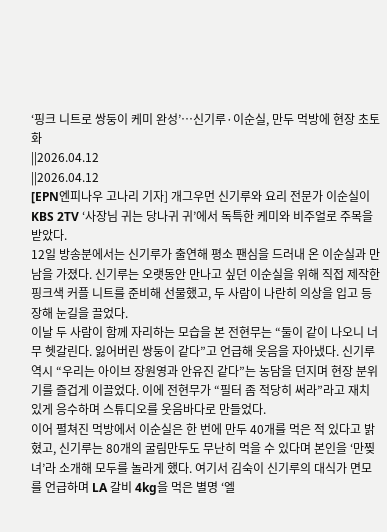‘핑크 니트로 쌍둥이 케미 완성’…신기루·이순실, 만두 먹방에 현장 초토화
||2026.04.12
||2026.04.12
[EPN엔피나우 고나리 기자] 개그우먼 신기루와 요리 전문가 이순실이 KBS 2TV ‘사장님 귀는 당나귀 귀’에서 독특한 케미와 비주얼로 주목을 받았다.
12일 방송분에서는 신기루가 출연해 평소 팬심을 드러내 온 이순실과 만남을 가졌다. 신기루는 오랫동안 만나고 싶던 이순실을 위해 직접 제작한 핑크색 커플 니트를 준비해 선물했고, 두 사람이 나란히 의상을 입고 등장해 눈길을 끌었다.
이날 두 사람이 함께 자리하는 모습을 본 전현무는 “둘이 같이 나오니 너무 헷갈린다. 잃어버린 쌍둥이 같다”고 언급해 웃음을 자아냈다. 신기루 역시 “우리는 아이브 장원영과 안유진 같다”는 농담을 던지며 현장 분위기를 즐겁게 이끌었다. 이에 전현무가 “필터 좀 적당히 써라”라고 재치 있게 응수하며 스튜디오를 웃음바다로 만들었다.
이어 펼쳐진 먹방에서 이순실은 한 번에 만두 40개를 먹은 적 있다고 밝혔고, 신기루는 80개의 굴림만두도 무난히 먹을 수 있다며 본인을 ‘만찢녀’라 소개해 모두를 놀라게 했다. 여기서 김숙이 신기루의 대식가 면모를 언급하며 LA 갈비 4kg을 먹은 별명 ‘엘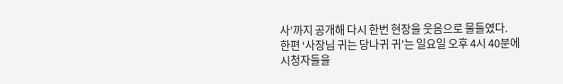사’까지 공개해 다시 한번 현장을 웃음으로 물들였다.
한편 ‘사장님 귀는 당나귀 귀’는 일요일 오후 4시 40분에 시청자들을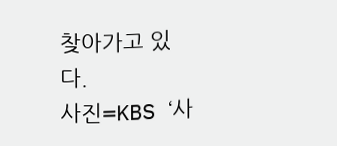찾아가고 있다.
사진=KBS ‘사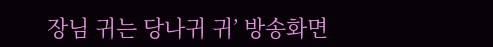장님 귀는 당나귀 귀’ 방송화면